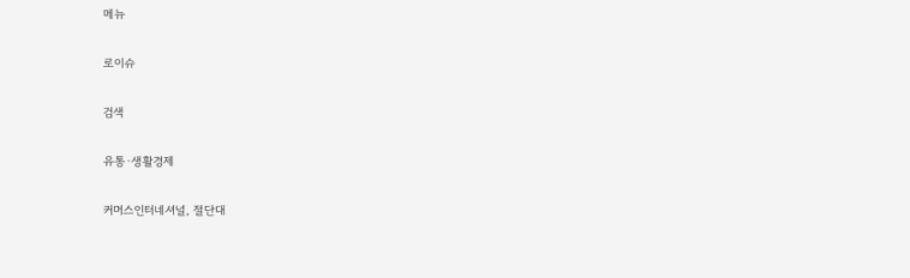메뉴

로이슈

검색

유통·생활경제

커머스인터네셔널, 절단대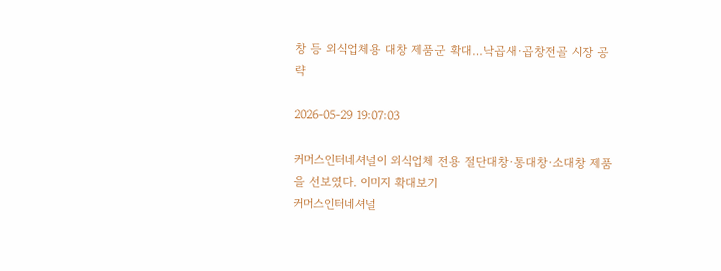창 등 외식업체용 대창 제품군 확대…낙곱새·곱창전골 시장 공략

2026-05-29 19:07:03

커머스인터네셔널이 외식업체 전용 절단대창·통대창·소대창 제품을 선보였다. 이미지 확대보기
커머스인터네셔널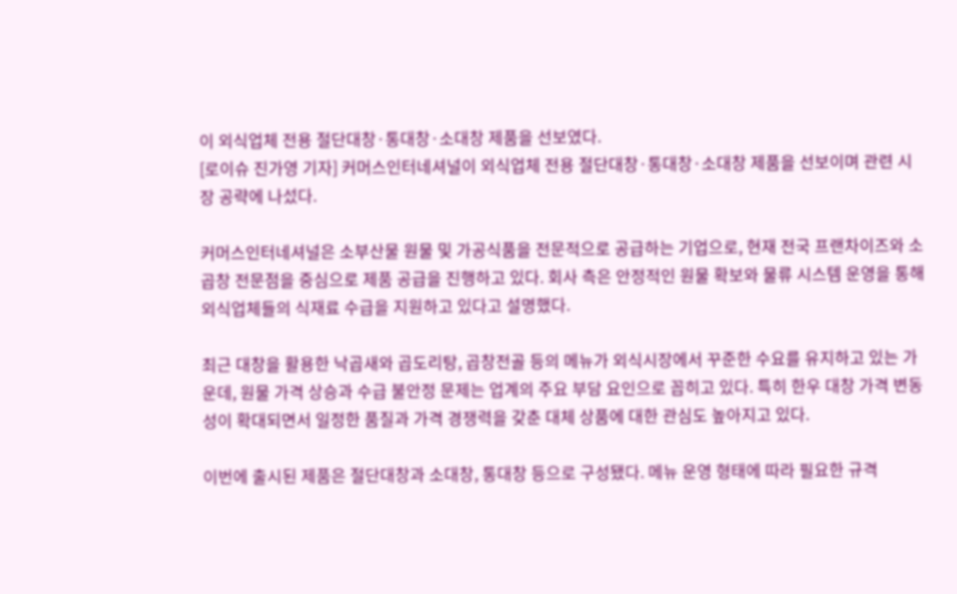이 외식업체 전용 절단대창·통대창·소대창 제품을 선보였다.
[로이슈 진가영 기자] 커머스인터네셔널이 외식업체 전용 절단대창·통대창·소대창 제품을 선보이며 관련 시장 공략에 나섰다.

커머스인터네셔널은 소부산물 원물 및 가공식품을 전문적으로 공급하는 기업으로, 현재 전국 프랜차이즈와 소곱창 전문점을 중심으로 제품 공급을 진행하고 있다. 회사 측은 안정적인 원물 확보와 물류 시스템 운영을 통해 외식업체들의 식재료 수급을 지원하고 있다고 설명했다.

최근 대창을 활용한 낙곱새와 곱도리탕, 곱창전골 등의 메뉴가 외식시장에서 꾸준한 수요를 유지하고 있는 가운데, 원물 가격 상승과 수급 불안정 문제는 업계의 주요 부담 요인으로 꼽히고 있다. 특히 한우 대창 가격 변동성이 확대되면서 일정한 품질과 가격 경쟁력을 갖춘 대체 상품에 대한 관심도 높아지고 있다.

이번에 출시된 제품은 절단대창과 소대창, 통대창 등으로 구성됐다. 메뉴 운영 형태에 따라 필요한 규격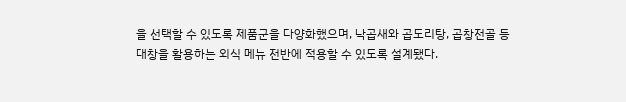을 선택할 수 있도록 제품군을 다양화했으며, 낙곱새와 곱도리탕, 곱창전골 등 대창을 활용하는 외식 메뉴 전반에 적용할 수 있도록 설계됐다.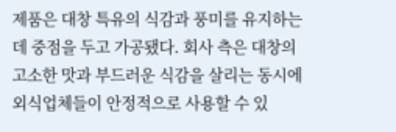제품은 대창 특유의 식감과 풍미를 유지하는 데 중점을 두고 가공됐다. 회사 측은 대창의 고소한 맛과 부드러운 식감을 살리는 동시에 외식업체들이 안정적으로 사용할 수 있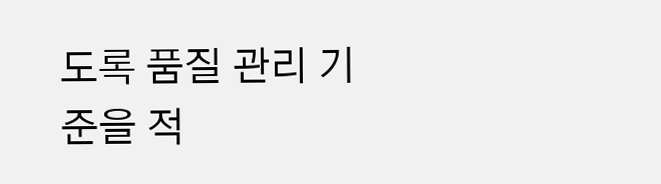도록 품질 관리 기준을 적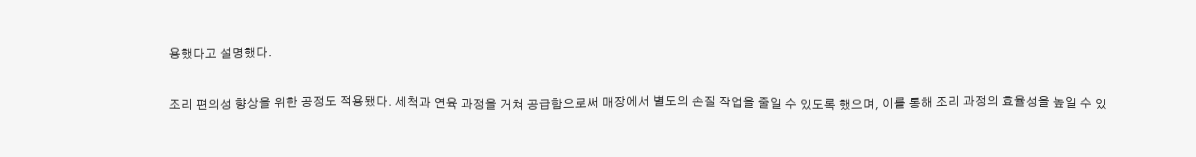용했다고 설명했다.

조리 편의성 향상을 위한 공정도 적용됐다. 세척과 연육 과정을 거쳐 공급함으로써 매장에서 별도의 손질 작업을 줄일 수 있도록 했으며, 이를 통해 조리 과정의 효율성을 높일 수 있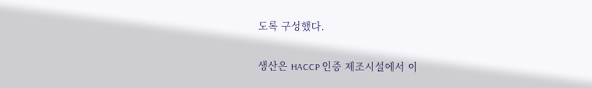도록 구성했다.

생산은 HACCP 인증 제조시설에서 이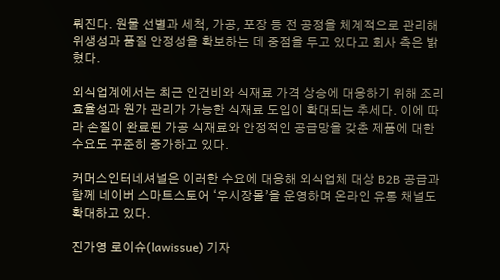뤄진다. 원물 선별과 세척, 가공, 포장 등 전 공정을 체계적으로 관리해 위생성과 품질 안정성을 확보하는 데 중점을 두고 있다고 회사 측은 밝혔다.

외식업계에서는 최근 인건비와 식재료 가격 상승에 대응하기 위해 조리 효율성과 원가 관리가 가능한 식재료 도입이 확대되는 추세다. 이에 따라 손질이 완료된 가공 식재료와 안정적인 공급망을 갖춘 제품에 대한 수요도 꾸준히 증가하고 있다.

커머스인터네셔널은 이러한 수요에 대응해 외식업체 대상 B2B 공급과 함께 네이버 스마트스토어 ‘우시장몰’을 운영하며 온라인 유통 채널도 확대하고 있다.

진가영 로이슈(lawissue) 기자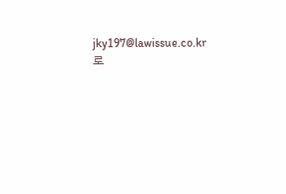jky197@lawissue.co.kr
로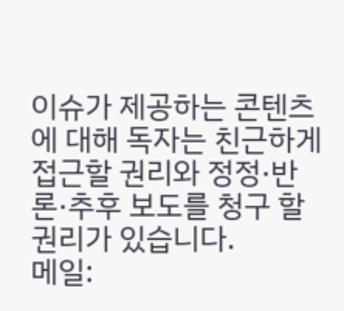이슈가 제공하는 콘텐츠에 대해 독자는 친근하게 접근할 권리와 정정·반론·추후 보도를 청구 할 권리가 있습니다.
메일: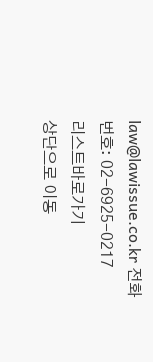law@lawissue.co.kr 전화번호: 02-6925-0217
리스트바로가기
상단으로 이동